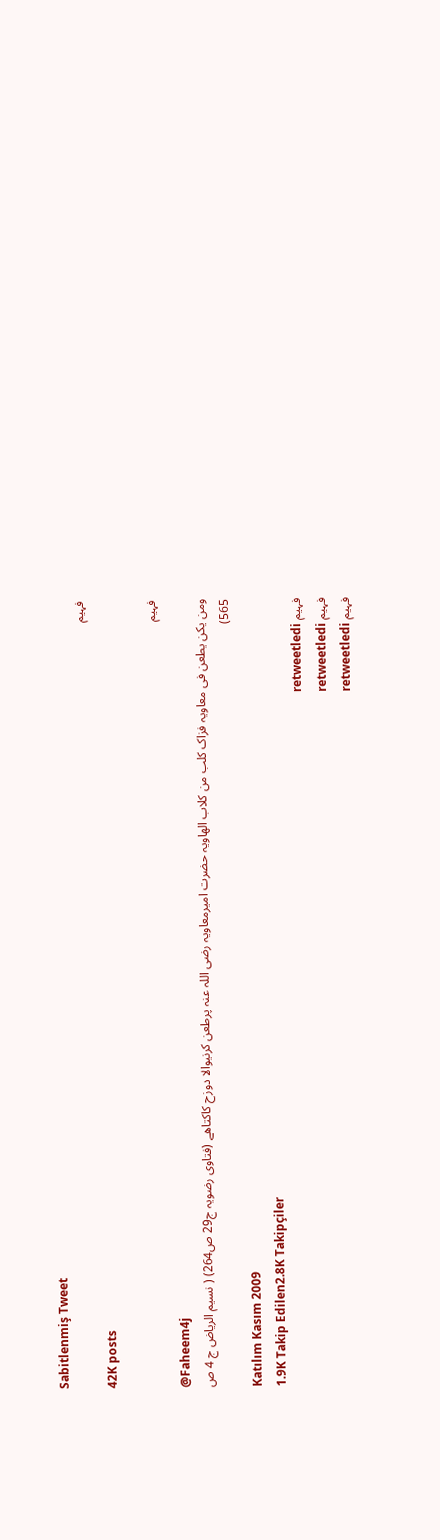Sabitlenmiş Tweet
فہیم
42K posts

فہیم
@Faheem4j
ومن یکن یطعن فی معاویہ فزاک کلب من کلاب الھاویہ حضرت امیرمعاویہ رضی اللہ عنہ پرطعن کرنیوالا دوزح کاکتاھے (فتاوی رضویہ ج29 ص264) ( نسیم الریاض ج 4 ص 565)
Katılım Kasım 2009
1.9K Takip Edilen2.8K Takipçiler
فہیم retweetledi
فہیم retweetledi
فہیم retweetledi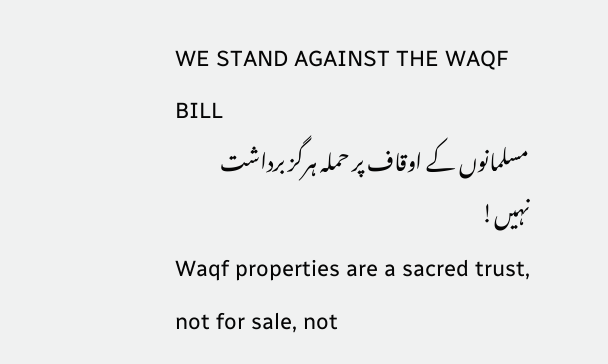WE STAND AGAINST THE WAQF BILL
مسلمانوں کے اوقاف پر حملہ ہرگز برداشت نہیں!
Waqf properties are a sacred trust, not for sale, not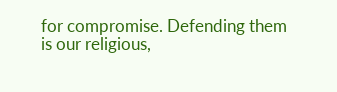for compromise. Defending them is our religious,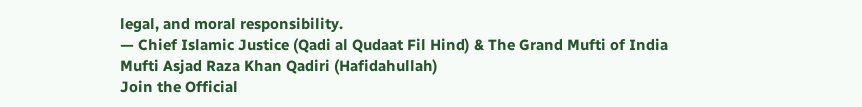legal, and moral responsibility.
— Chief Islamic Justice (Qadi al Qudaat Fil Hind) & The Grand Mufti of India
Mufti Asjad Raza Khan Qadiri (Hafidahullah)
Join the Official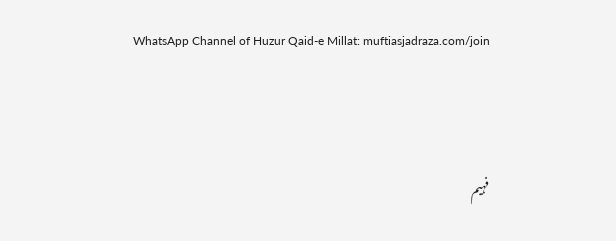WhatsApp Channel of Huzur Qaid-e Millat: muftiasjadraza.com/join



فہیم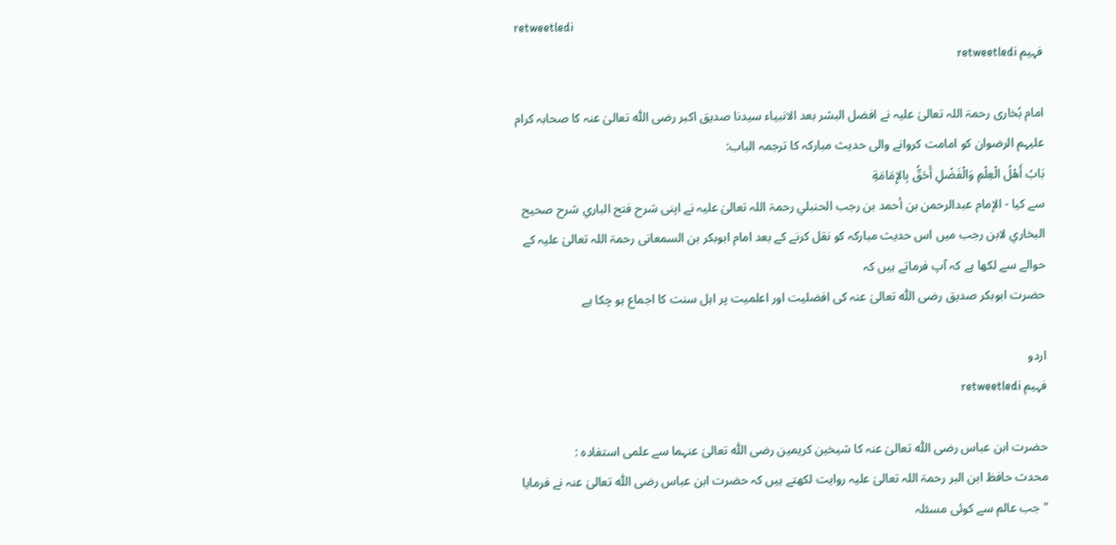retweetledi
فہیم retweetledi

امام بُخاری رحمۃ اللہ تعالیٰ علیہ نے افضل البشر بعد الانبیاء سیدنا صدیق اکبر رضی اللّٰہ تعالیٰ عنہ کا صحابہ کرام علیہم الرضوان کو امامت کروانے والی حدیث مبارکہ کا ترجمہ الباب:
بَابُ أَهْلُ الْعِلْمِ وَالْفَضْلِ أَحَقُّ بِالإِمَامَةِ
سے کیا - الإمام عبدالرحمن بن أحمد بن رجب الحنبلي رحمۃ اللہ تعالیٰ علیہ نے اپنی شرح فتح الباري شرح صحيح البخاري لابن رجب میں اس حدیث مبارکہ کو نقل کرنے کے بعد امام ابوبکر بن السمعانی رحمۃ اللہ تعالیٰ علیہ کے حوالے سے لکھا ہے کہ آپ فرماتے ہیں کہ
حضرت ابوبکر صدیق رضی اللّٰہ تعالیٰ عنہ کی افضلیت اور اعلمیت پر اہل سنت کا اجماع ہو چکا ہے

اردو
فہیم retweetledi

حضرت ابن عباس رضی اللّٰہ تعالیٰ عنہ کا شیخین کریمین رضی اللّٰہ تعالیٰ عنہما سے علمی استفادہ :
محدث حافظ ابن البر رحمۃ اللہ تعالیٰ علیہ روایت لکھتے ہیں کہ حضرت ابن عباس رضی اللّٰہ تعالیٰ عنہ نے فرمایا
" جب عالم سے کوئی مسئلہ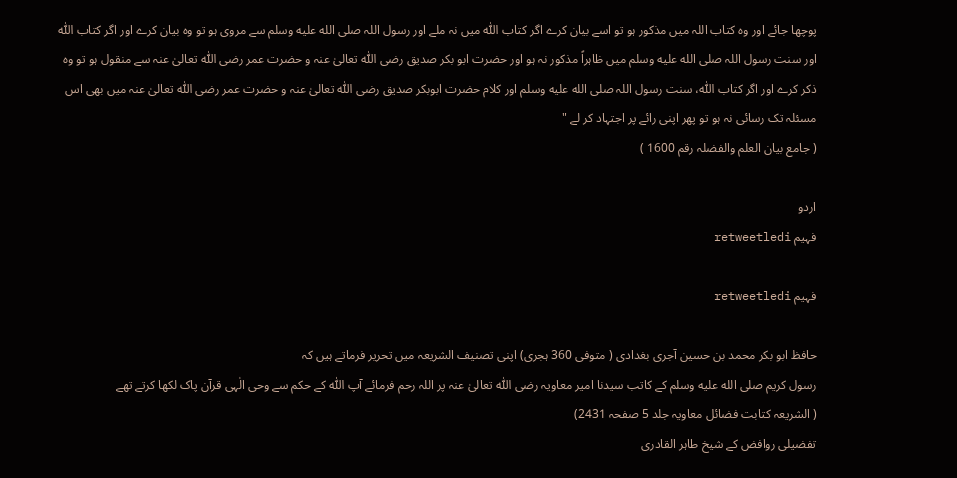پوچھا جائے اور وہ کتاب اللہ میں مذکور ہو تو اسے بیان کرے اگر کتاب اللّٰہ میں نہ ملے اور رسول اللہ صلى الله عليه وسلم سے مروی ہو تو وہ بیان کرے اور اگر کتاب اللّٰہ اور سنت رسول اللہ صلى الله عليه وسلم میں ظاہراً مذکور نہ ہو اور حضرت ابو بکر صدیق رضی اللّٰہ تعالیٰ عنہ و حضرت عمر رضی اللّٰہ تعالیٰ عنہ سے منقول ہو تو وہ ذکر کرے اور اگر کتاب اللّٰہ، سنت رسول اللہ صلى الله عليه وسلم اور کلام حضرت ابوبکر صدیق رضی اللّٰہ تعالیٰ عنہ و حضرت عمر رضی اللّٰہ تعالیٰ عنہ میں بھی اس مسئلہ تک رسائی نہ ہو تو پھر اپنی رائے پر اجتہاد کر لے "
( جامع بیان العلم والفضلہ رقم 1600 )

اردو
فہیم retweetledi

فہیم retweetledi

حافظ ابو بکر محمد بن حسین آجری بغدادی ( متوفی 360 ہجری) اپنی تصنیف الشریعہ میں تحریر فرماتے ہیں کہ
رسول کریم صلى الله عليه وسلم کے کاتب سیدنا امیر معاویہ رضی اللّٰہ تعالیٰ عنہ پر اللہ رحم فرمائے آپ اللّٰہ کے حکم سے وحی الٰہی قرآن پاک لکھا کرتے تھے
( الشریعہ کتابت فضائل معاویہ جلد 5 صفحہ 2431)
تفضیلی روافض کے شیخ طاہر القادری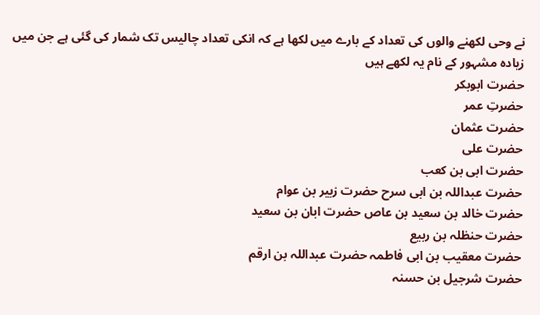نے وحی لکھنے والوں کی تعداد کے بارے میں لکھا ہے کہ انکی تعداد چالیس تک شمار کی گئی ہے جن میں زیادہ مشہور کے نام یہ لکھے ہیں
حضرت ابوبکر
حضرتِ عمر
حضرت عثمان
حضرت علی
حضرت ابی بن کعب
حضرت عبداللہ بن ابی سرح حضرت زبیر بن عوام
حضرت خالد بن سعید بن عاص حضرت ابان بن سعید
حضرت حنظلہ بن ربیع
حضرت معقیب بن ابی فاطمہ حضرت عبداللہ بن ارقم
حضرت شرجیل بن حسنہ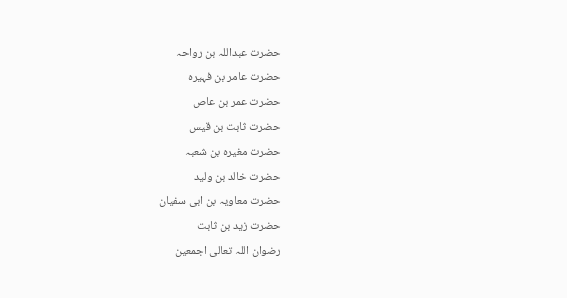حضرت عبداللہ بن رواحہ
حضرت عامر بن فہیرہ
حضرت عمر بن عاص
حضرت ثابت بن قیس
حضرت مغیرہ بن شعبہ
حضرت خالد بن ولید
حضرت معاویہ بن ابی سفیان
حضرت زید بن ثابت
رضوان اللہ تعالی اجمعین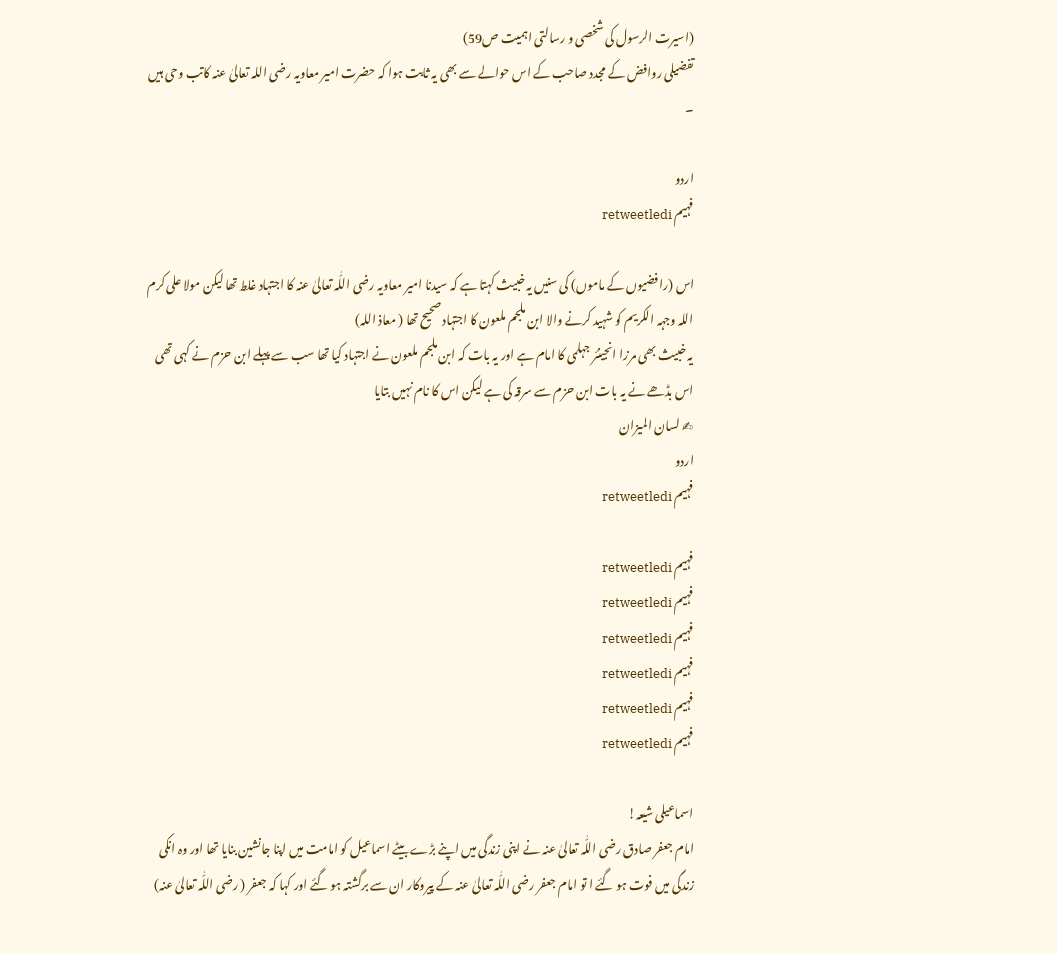(اسیرت الرسول کی شخصی و رسالتی اہمیت ص59)
تفضیلی روافض کے مجدد صاحب کے اس حوالے سے بھی یہ ثابت ہوا کہ حضرت امیر معاویہ رضی اللہ تعالیٰ عنہ کاتب وحی ہیں ۔

اردو
فہیم retweetledi

اس (رافضیوں کے ماموں) کی سنیں یہ خبیث کہتا ہے کہ سیدنا امیر معاویہ رضی اللّٰہ تعالیٰ عنہ کا اجتہاد غلط تھا لیکن مولا علی کرم اللہ وجہہ الکریم کو شہید کرنے والا ابن ملجم ملعون کا اجتہاد صحیح تھا ( معاذ اللہ)
یہ خبیث بھی مرزا انجینئر جہلمی کا امام ہے اور یہ بات کہ ابن ملجم ملعون نے اجتہاد کیا تھا سب سے پہلے ابن حزم نے کہی تھی اس بڈھے نے یہ بات ابن حزم سے سرقہ کی ہے لیکن اس کا نام نہیں بتایا
✍ لسان المیزان
اردو
فہیم retweetledi

فہیم retweetledi
فہیم retweetledi
فہیم retweetledi
فہیم retweetledi
فہیم retweetledi
فہیم retweetledi

اسماعیلی شیعہ!
امام جعفر صادق رضی اللّٰہ تعالیٰ عنہ نے اپنی زندگی میں اپنے بڑے بیٹے اسماعیل کو امامت میں اپنا جانشین بنایا تھا اور وہ انکی زندگی میں فوت ہو گئے ا تو امام جعفر رضی اللّٰہ تعالیٰ عنہ کے پیروکار ان سے برگشتہ ہو گئے اور کہا کہ جعفر ( رضی اللّٰہ تعالیٰ عنہ)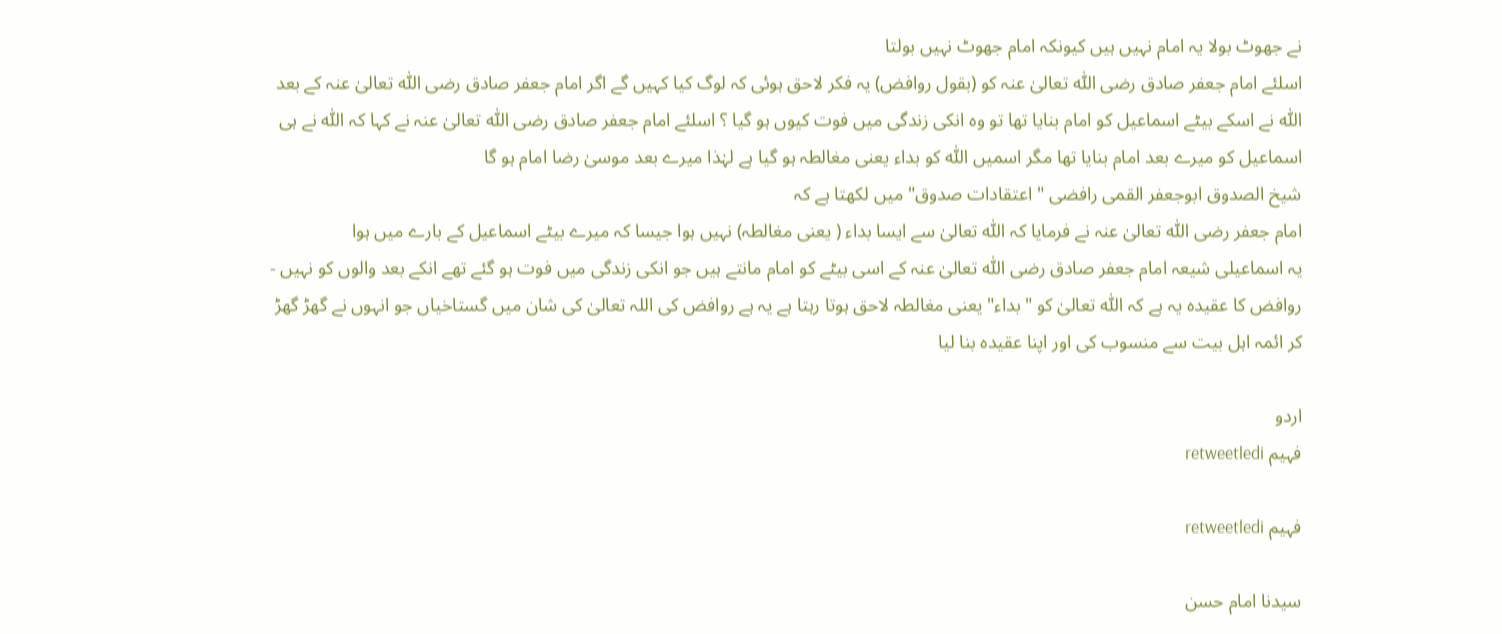نے جھوٹ بولا یہ امام نہیں ہیں کیونکہ امام جھوٹ نہیں بولتا
اسلئے امام جعفر صادق رضی اللّٰہ تعالیٰ عنہ کو (بقول روافض) یہ فکر لاحق ہوئی کہ لوگ کیا کہیں گے اگر امام جعفر صادق رضی اللّٰہ تعالیٰ عنہ کے بعد اللّٰہ نے اسکے بیٹے اسماعیل کو امام بنایا تھا تو وہ انکی زندگی میں فوت کیوں ہو گیا ؟ اسلئے امام جعفر صادق رضی اللّٰہ تعالیٰ عنہ نے کہا کہ اللّٰہ نے ہی اسماعیل کو میرے بعد امام بنایا تھا مگر اسمیں اللّٰہ کو بداء یعنی مغالطہ ہو گیا ہے لہٰذا میرے بعد موسیٰ رضا امام ہو گا
شیخ الصدوق ابوجعفر القمی رافضی " اعتقادات صدوق" میں لکھتا ہے کہ
امام جعفر رضی اللّٰہ تعالیٰ عنہ نے فرمایا کہ اللّٰہ تعالیٰ سے ایسا بداء ( یعنی مغالطہ) نہیں ہوا جیسا کہ میرے بیٹے اسماعیل کے بارے میں ہوا
یہ اسماعیلی شیعہ امام جعفر صادق رضی اللّٰہ تعالیٰ عنہ کے اسی بیٹے کو امام مانتے ہیں جو انکی زندگی میں فوت ہو گئے تھے انکے بعد والوں کو نہیں -
روافض کا عقیدہ یہ ہے کہ اللّٰہ تعالیٰ کو " بداء" یعنی مغالطہ لاحق ہوتا رہتا ہے یہ ہے روافض کی اللہ تعالیٰ کی شان میں گستاخیاں جو انہوں نے گھڑ گھڑ کر ائمہ اہل بیت سے منسوب کی اور اپنا عقیدہ بنا لیا

اردو
فہیم retweetledi

فہیم retweetledi

سیدنا امام حسن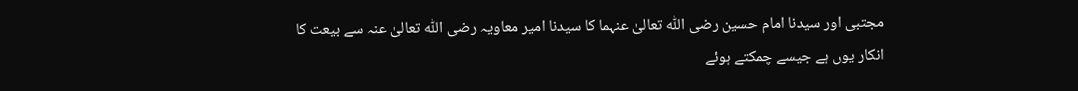مجتبی اور سیدنا امام حسین رضی اللّٰہ تعالیٰ عنہما کا سیدنا امیر معاویہ رضی اللّٰہ تعالیٰ عنہ سے بیعت کا انکار یوں ہے جیسے چمکتے ہوئے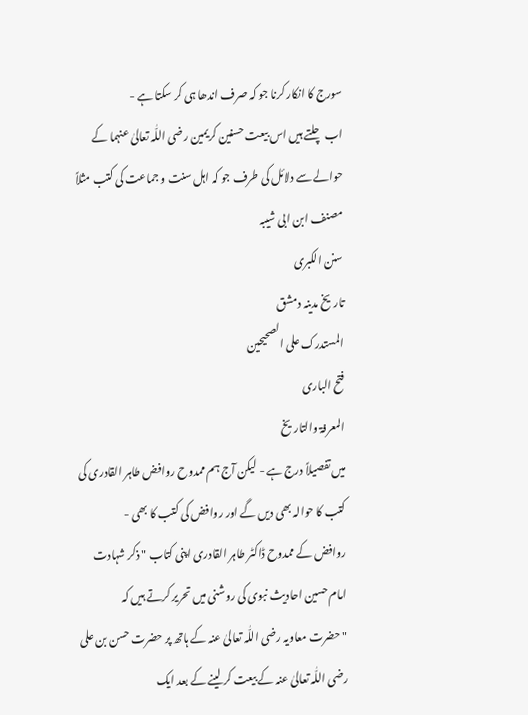سورج کا انکار کرنا جو کہ صرف اندھا ہی کر سکتا ہے -
اب چلتے ہیں اس بیعت حسنین کریمین رضی اللّٰہ تعالیٰ عنہما کے حوالے سے دلائل کی طرف جو کہ اہل سنت و جماعت کی کتب مثلاً
مصنف ابن ابی شیبہ
سنن الکبری
تاریخ مدینہ دمشق
المستدرک علی الصحیحین
فتح الباری
المعرفۃ والتاریخ
میں تفصیلاً درج ہے - لیکن آج ہم ممدوح روافض طاہر القادری کی کتب کا حوالہ بھی دیں گے اور روافض کی کتب کا بھی -
روافض کے ممدوح ڈاکٹر طاہر القادری اپنی کتاب " ذکر شہادت امام حسین احادیث نبوی کی روشنی میں تحریر کرتے ہیں کہ
" حضرت معاویہ رضی اللّٰہ تعالیٰ عنہ کے ہاتھ پر حضرت حسن بن علی رضی اللّٰہ تعالیٰ عنہ کے بیعت کر لینے کے بعد ایک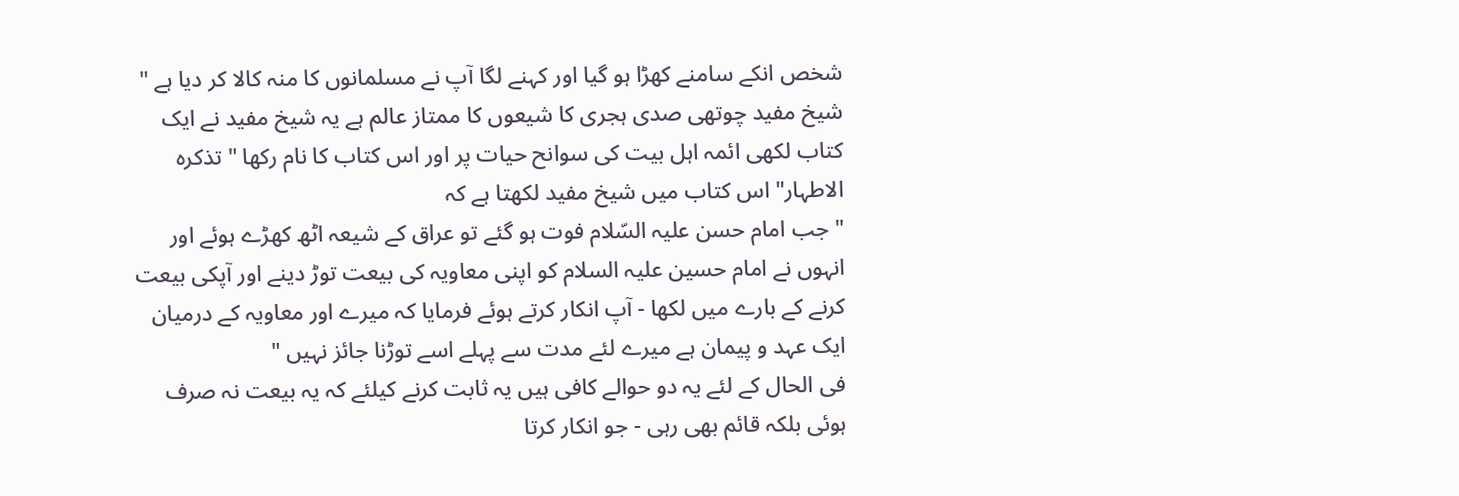شخص انکے سامنے کھڑا ہو گیا اور کہنے لگا آپ نے مسلمانوں کا منہ کالا کر دیا ہے "
شیخ مفید چوتھی صدی ہجری کا شیعوں کا ممتاز عالم ہے یہ شیخ مفید نے ایک کتاب لکھی ائمہ اہل بیت کی سوانح حیات پر اور اس کتاب کا نام رکھا " تذکرہ الاطہار" اس کتاب میں شیخ مفید لکھتا ہے کہ
" جب امام حسن علیہ السّلام فوت ہو گئے تو عراق کے شیعہ اٹھ کھڑے ہوئے اور انہوں نے امام حسین علیہ السلام کو اپنی معاویہ کی بیعت توڑ دینے اور آپکی بیعت کرنے کے بارے میں لکھا - آپ انکار کرتے ہوئے فرمایا کہ میرے اور معاویہ کے درمیان ایک عہد و پیمان ہے میرے لئے مدت سے پہلے اسے توڑنا جائز نہیں "
فی الحال کے لئے یہ دو حوالے کافی ہیں یہ ثابت کرنے کیلئے کہ یہ بیعت نہ صرف ہوئی بلکہ قائم بھی رہی - جو انکار کرتا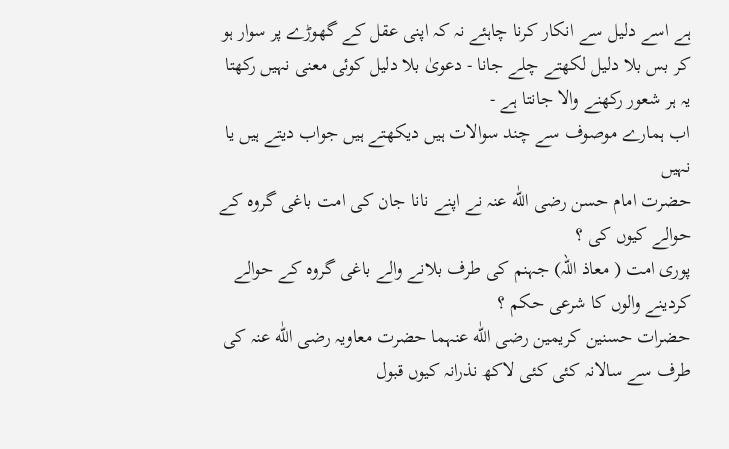ہے اسے دلیل سے انکار کرنا چاہئے نہ کہ اپنی عقل کے گھوڑے پر سوار ہو کر بس بلا دلیل لکھتے چلے جانا - دعویٰ بلا دلیل کوئی معنی نہیں رکھتا یہ ہر شعور رکھنے والا جانتا ہے -
اب ہمارے موصوف سے چند سوالات ہیں دیکھتے ہیں جواب دیتے ہیں یا نہیں
حضرت امام حسن رضی اللّٰه عنہ نے اپنے نانا جان کی امت باغی گروہ کے حوالے کیوں کی ؟
پوری امت ( معاذ اللہ) جہنم کی طرف بلانے والے باغی گروہ کے حوالے کردینے والوں کا شرعی حکم ؟
حضرات حسنین کریمین رضی اللّٰه عنہما حضرت معاویہ رضی اللّٰه عنہ کی طرف سے سالانہ کئی کئی لاکھ نذرانہ کیوں قبول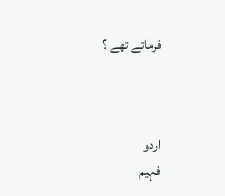فرماتے تھے ؟



اردو
فہیم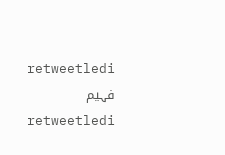retweetledi
فہیم retweetledi